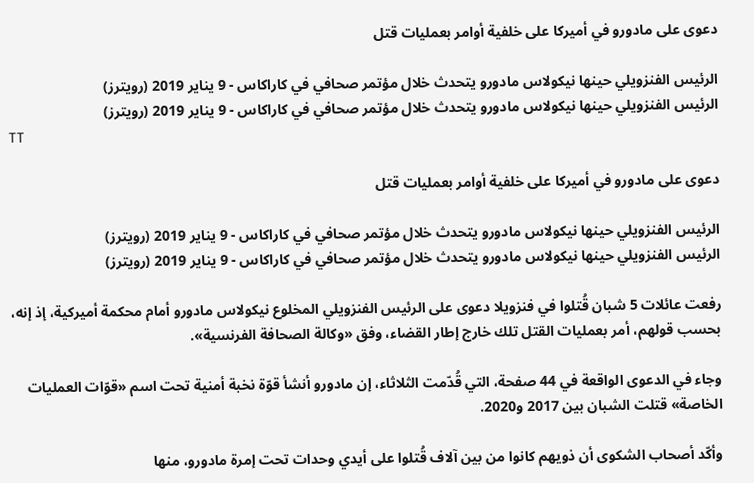دعوى على مادورو في أميركا على خلفية أوامر بعمليات قتل

الرئيس الفنزويلي حينها نيكولاس مادورو يتحدث خلال مؤتمر صحافي في كاراكاس - 9 يناير 2019 (رويترز)
الرئيس الفنزويلي حينها نيكولاس مادورو يتحدث خلال مؤتمر صحافي في كاراكاس - 9 يناير 2019 (رويترز)
TT

دعوى على مادورو في أميركا على خلفية أوامر بعمليات قتل

الرئيس الفنزويلي حينها نيكولاس مادورو يتحدث خلال مؤتمر صحافي في كاراكاس - 9 يناير 2019 (رويترز)
الرئيس الفنزويلي حينها نيكولاس مادورو يتحدث خلال مؤتمر صحافي في كاراكاس - 9 يناير 2019 (رويترز)

رفعت عائلات 5 شبان قُتلوا في فنزويلا دعوى على الرئيس الفنزويلي المخلوع نيكولاس مادورو أمام محكمة أميركية، إذ إنه، بحسب قولهم، أمر بعمليات القتل تلك خارج إطار القضاء، وفق «وكالة الصحافة الفرنسية».

وجاء في الدعوى الواقعة في 44 صفحة، التي قُدّمت الثلاثاء، إن مادورو أنشأ قوّة نخبة أمنية تحت اسم «قوّات العمليات الخاصة» قتلت الشبان بين 2017 و2020.

وأكّد أصحاب الشكوى أن ذويهم كانوا من بين آلاف قُتلوا على أيدي وحدات تحت إمرة مادورو، منها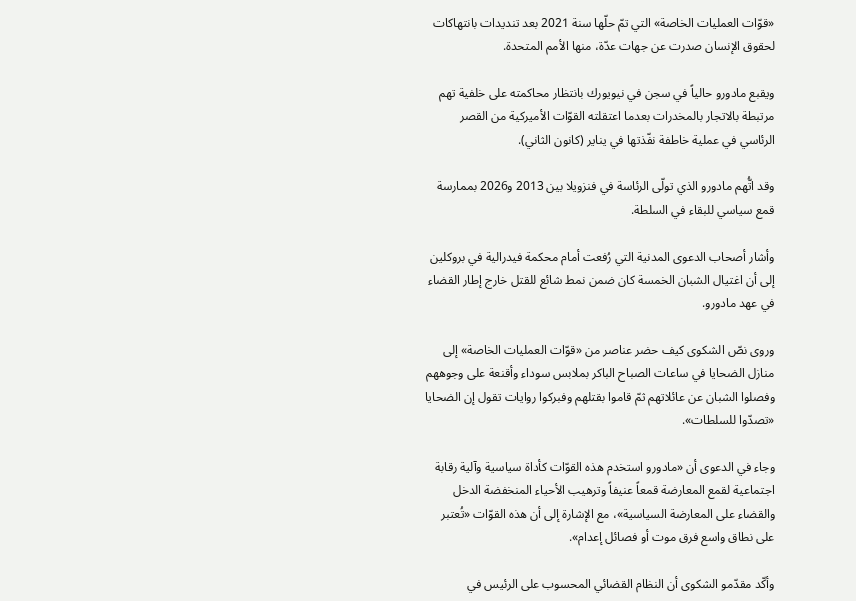«قوّات العمليات الخاصة» التي تمّ حلّها سنة 2021 بعد تنديدات بانتهاكات لحقوق الإنسان صدرت عن جهات عدّة، منها الأمم المتحدة.

ويقبع مادورو حالياً في سجن في نيويورك بانتظار محاكمته على خلفية تهم مرتبطة بالاتجار بالمخدرات بعدما اعتقلته القوّات الأميركية من القصر الرئاسي في عملية خاطفة نفّذتها في يناير (كانون الثاني).

وقد اتُّهم مادورو الذي تولّى الرئاسة في فنزويلا بين 2013 و2026 بممارسة قمع سياسي للبقاء في السلطة.

وأشار أصحاب الدعوى المدنية التي رُفعت أمام محكمة فيدرالية في بروكلين إلى أن اغتيال الشبان الخمسة كان ضمن نمط شائع للقتل خارج إطار القضاء في عهد مادورو.

وروى نصّ الشكوى كيف حضر عناصر من «قوّات العمليات الخاصة» إلى منازل الضحايا في ساعات الصباح الباكر بملابس سوداء وأقنعة على وجوههم وفصلوا الشبان عن عائلاتهم ثمّ قاموا بقتلهم وفبركوا روايات تقول إن الضحايا «تصدّوا للسلطات».

وجاء في الدعوى أن «مادورو استخدم هذه القوّات كأداة سياسية وآلية رقابة اجتماعية لقمع المعارضة قمعاً عنيفاً وترهيب الأحياء المنخفضة الدخل والقضاء على المعارضة السياسية»، مع الإشارة إلى أن هذه القوّات «تُعتبر على نطاق واسع فرق موت أو فصائل إعدام».

وأكّد مقدّمو الشكوى أن النظام القضائي المحسوب على الرئيس في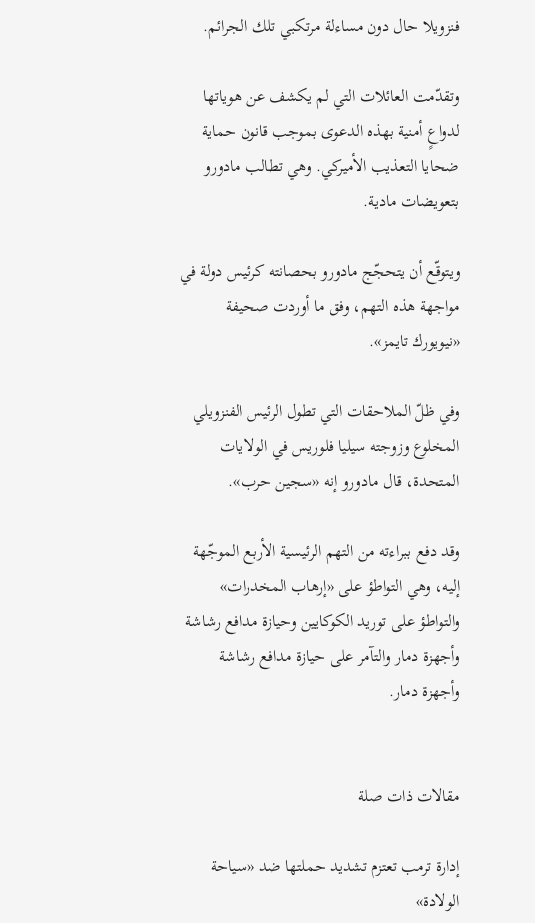فنزويلا حال دون مساءلة مرتكبي تلك الجرائم.

وتقدّمت العائلات التي لم يكشف عن هوياتها لدواعٍ أمنية بهذه الدعوى بموجب قانون حماية ضحايا التعذيب الأميركي. وهي تطالب مادورو بتعويضات مادية.

ويتوقّع أن يتحجّج مادورو بحصانته كرئيس دولة في مواجهة هذه التهم، وفق ما أوردت صحيفة «نيويورك تايمز».

وفي ظلّ الملاحقات التي تطول الرئيس الفنزويلي المخلوع وزوجته سيليا فلوريس في الولايات المتحدة، قال مادورو إنه «سجين حرب».

وقد دفع ببراءته من التهم الرئيسية الأربع الموجّهة إليه، وهي التواطؤ على «إرهاب المخدرات» والتواطؤ على توريد الكوكايين وحيازة مدافع رشاشة وأجهزة دمار والتآمر على حيازة مدافع رشاشة وأجهزة دمار.


مقالات ذات صلة

إدارة ترمب تعتزم تشديد حملتها ضد «سياحة الولادة»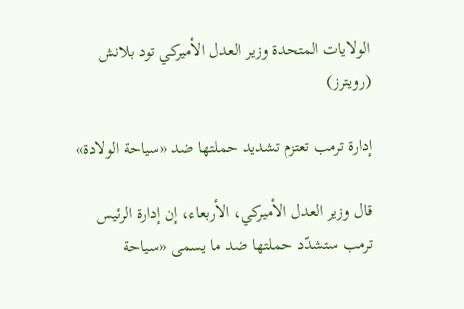الولايات المتحدة وزير العدل الأميركي تود بلانش (رويترز)

إدارة ترمب تعتزم تشديد حملتها ضد «سياحة الولادة»

قال وزير العدل الأميركي، الأربعاء، إن إدارة الرئيس ترمب ستشدّد حملتها ضد ما يسمى «سياحة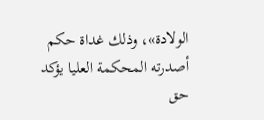الولادة»، وذلك غداة حكم أصدرته المحكمة العليا يؤكد حق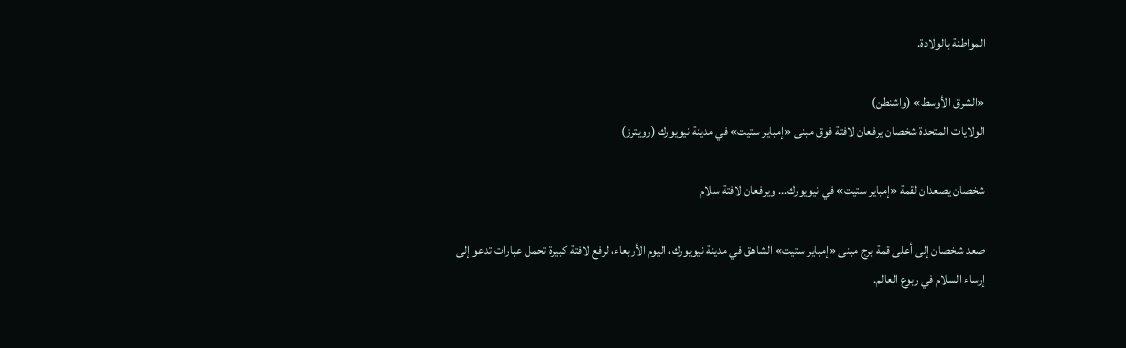المواطنة بالولادة.

«الشرق الأوسط» (واشنطن)
الولايات المتحدة شخصان يرفعان لافتة فوق مبنى «إمباير ستيت» في مدينة نيويورك (رويترز)

شخصان يصعدان لقمة «إمباير ستيت» في نيويورك... ويرفعان لافتة سلام

صعد شخصان إلى أعلى قمة برج مبنى «إمباير ستيت» الشاهق في مدينة نيويورك، اليوم الأربعاء، لرفع لافتة كبيرة تحمل عبارات تدعو إلى إرساء السلام في ربوع العالم.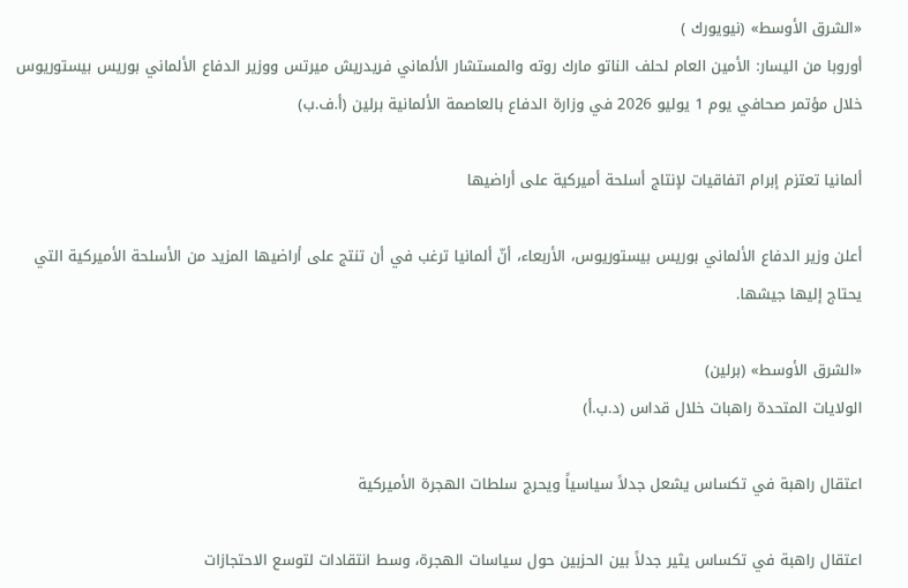«الشرق الأوسط» (نيويورك )
أوروبا من اليسار: الأمين العام لحلف الناتو مارك روته والمستشار الألماني فريدريش ميرتس ووزير الدفاع الألماني بوريس بيستوريوس خلال مؤتمر صحافي يوم 1 يوليو 2026 في وزارة الدفاع بالعاصمة الألمانية برلين (أ.ف.ب)

ألمانيا تعتزم إبرام اتفاقيات لإنتاج أسلحة أميركية على أراضيها

أعلن وزير الدفاع الألماني بوريس بيستوريوس، الأربعاء، أنّ ألمانيا ترغب في أن تنتج على أراضيها المزيد من الأسلحة الأميركية التي يحتاج إليها جيشها.

«الشرق الأوسط» (برلين)
الولايات المتحدة راهبات خلال قداس (د.ب.أ)

اعتقال راهبة في تكساس يشعل جدلاً سياسياً ويحرج سلطات الهجرة الأميركية

اعتقال راهبة في تكساس يثير جدلاً بين الحزبين حول سياسات الهجرة، وسط انتقادات لتوسع الاحتجازات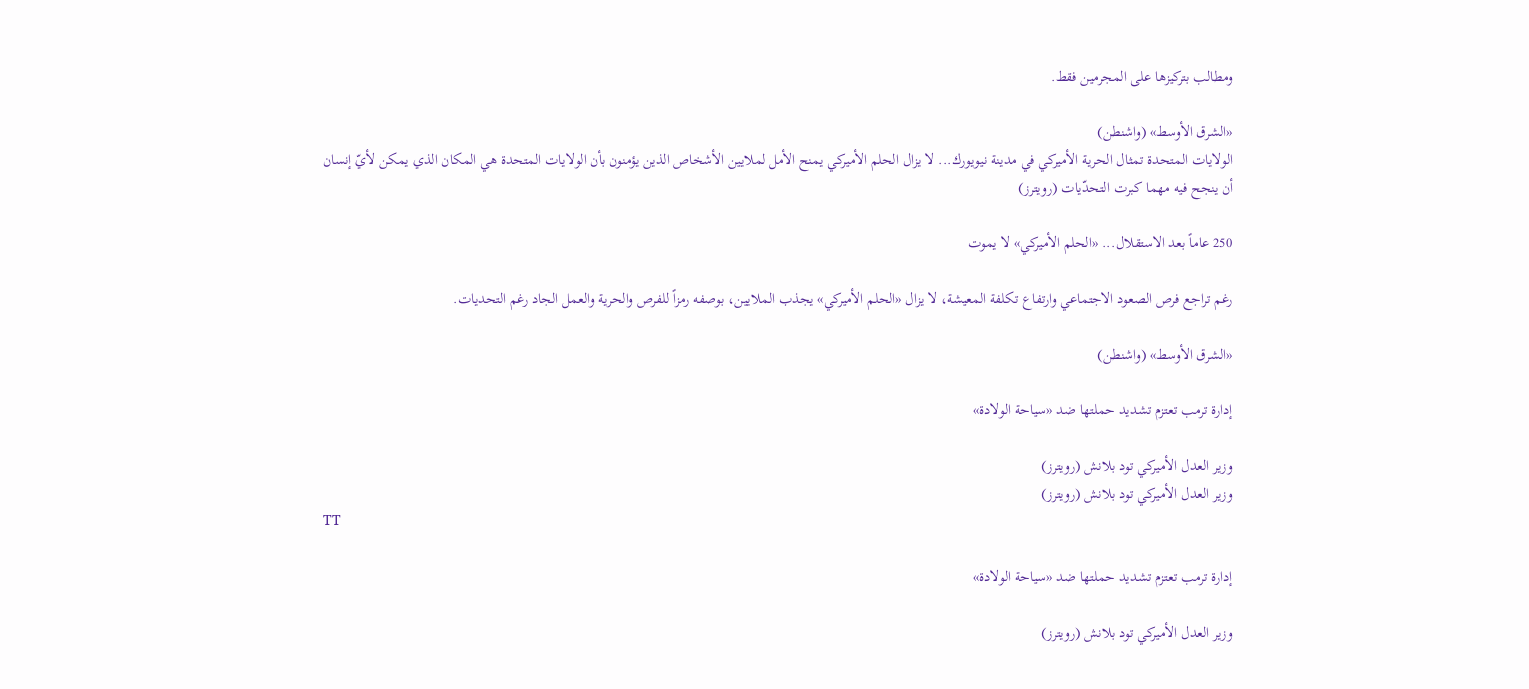ومطالب بتركيزها على المجرمين فقط.

«الشرق الأوسط» (واشنطن)
الولايات المتحدة تمثال الحرية الأميركي في مدينة نيويورك... لا يزال الحلم الأميركي يمنح الأمل لملايين الأشخاص الذين يؤمنون بأن الولايات المتحدة هي المكان الذي يمكن لأيّ إنسان أن ينجح فيه مهما كبرت التحدّيات (رويترز)

250 عاماً بعد الاستقلال... «الحلم الأميركي» لا يموت

رغم تراجع فرص الصعود الاجتماعي وارتفاع تكلفة المعيشة، لا يزال «الحلم الأميركي» يجذب الملايين، بوصفه رمزاً للفرص والحرية والعمل الجاد رغم التحديات.

«الشرق الأوسط» (واشنطن)

إدارة ترمب تعتزم تشديد حملتها ضد «سياحة الولادة»

وزير العدل الأميركي تود بلانش (رويترز)
وزير العدل الأميركي تود بلانش (رويترز)
TT

إدارة ترمب تعتزم تشديد حملتها ضد «سياحة الولادة»

وزير العدل الأميركي تود بلانش (رويترز)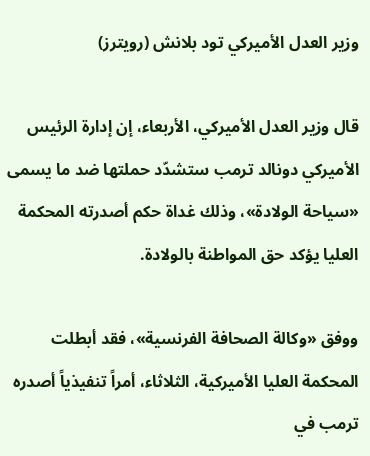وزير العدل الأميركي تود بلانش (رويترز)

قال وزير العدل الأميركي، الأربعاء، إن إدارة الرئيس الأميركي دونالد ترمب ستشدّد حملتها ضد ما يسمى «سياحة الولادة»، وذلك غداة حكم أصدرته المحكمة العليا يؤكد حق المواطنة بالولادة.

ووفق «وكالة الصحافة الفرنسية»، فقد أبطلت المحكمة العليا الأميركية، الثلاثاء، أمراً تنفيذياً أصدره ترمب في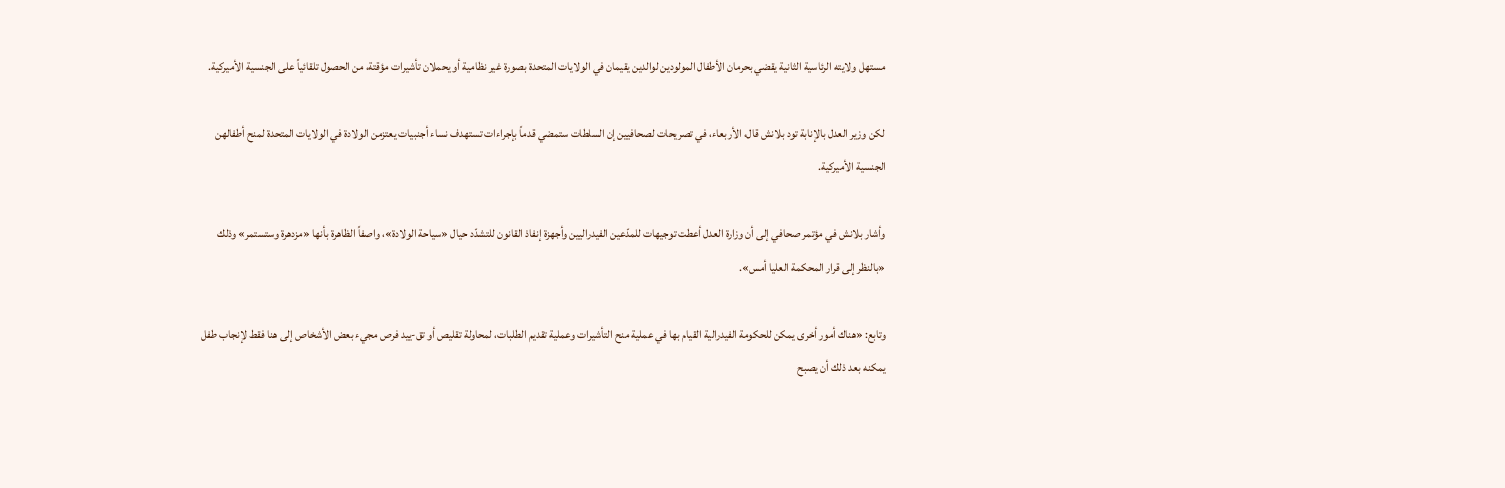مستهل ولايته الرئاسية الثانية يقضي بحرمان الأطفال المولودين لوالدين يقيمان في الولايات المتحدة بصورة غير نظامية أو يحملان تأشيرات مؤقتة، من الحصول تلقائياً على الجنسية الأميركية.

لكن وزير العدل بالإنابة تود بلانش قال، الأربعاء، في تصريحات لصحافيين إن السلطات ستمضي قدماً بإجراءات تستهدف نساء أجنبيات يعتزمن الولادة في الولايات المتحدة لمنح أطفالهن الجنسية الأميركية.

وأشار بلانش في مؤتمر صحافي إلى أن وزارة العدل أعطت توجيهات للمدّعين الفيدراليين وأجهزة إنفاذ القانون للتشدّد حيال «سياحة الولادة»، واصفاً الظاهرة بأنها «مزدهرة وستستمر» وذلك «بالنظر إلى قرار المحكمة العليا أمس».

وتابع: «هناك أمور أخرى يمكن للحكومة الفيدرالية القيام بها في عملية منح التأشيرات وعملية تقديم الطلبات، لمحاولة تقليص أو تق-ييد فرص مجيء بعض الأشخاص إلى هنا فقط لإنجاب طفل يمكنه بعد ذلك أن يصبح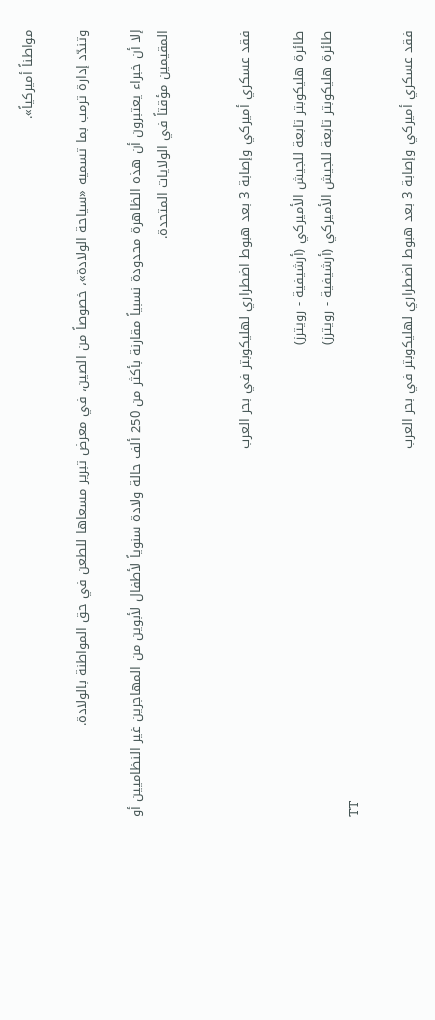مواطناً أميركياً».

وتندّد إدارة ترمب بما تسميه «سياحة الولادة»، خصوصاً من الصين، في معرض تبرير مسعاها للطعن في حق المواطنة بالولادة.

إلا أن خبراء يعتبرون أن هذه الظاهرة محدودة نسبياً مقارنة بأكثر من 250 ألف حالة ولادة سنوياً لأطفال لأبوين من المهاجرين غير النظاميين أو المقيمين مؤقتاً في الولايات المتحدة.


فقد عسكري أميركي وإصابة 3 بعد هبوط اضطراري لهليكوبتر في بحر العرب

طائرة هليكوبتر تابعة للجيش الأميركي (أرشيفية - رويترز)
طائرة هليكوبتر تابعة للجيش الأميركي (أرشيفية - رويترز)
TT

فقد عسكري أميركي وإصابة 3 بعد هبوط اضطراري لهليكوبتر في بحر العرب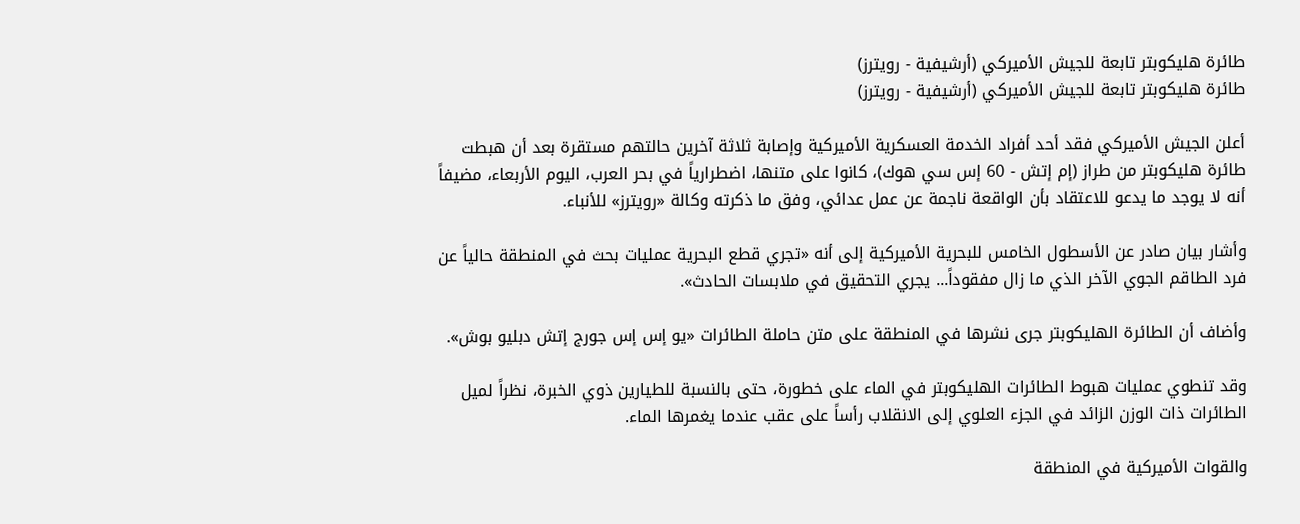طائرة هليكوبتر تابعة للجيش الأميركي (أرشيفية - رويترز)
طائرة هليكوبتر تابعة للجيش الأميركي (أرشيفية - رويترز)

أعلن الجيش الأميركي فقد أحد أفراد الخدمة العسكرية الأميركية وإصابة ثلاثة آخرين حالتهم مستقرة بعد أن هبطت طائرة هليكوبتر من طراز (إم إتش - 60 إس سي هوك)، كانوا على متنها، اضطرارياً في بحر العرب، اليوم الأربعاء، مضيفاً أنه لا يوجد ما يدعو للاعتقاد بأن الواقعة ناجمة عن عمل عدائي، وفق ما ذكرته وكالة «رويترز» للأنباء.

وأشار بيان صادر عن الأسطول الخامس للبحرية الأميركية إلى أنه «تجري قطع البحرية عمليات بحث في المنطقة حالياً عن فرد الطاقم الجوي الآخر الذي ما زال مفقوداً... يجري التحقيق في ملابسات الحادث».

وأضاف أن الطائرة الهليكوبتر جرى نشرها في المنطقة على متن حاملة الطائرات «يو إس إس جورج إتش دبليو بوش».

وقد تنطوي عمليات هبوط الطائرات الهليكوبتر في الماء على خطورة، حتى بالنسبة للطيارين ذوي الخبرة، نظراً لميل الطائرات ذات الوزن الزائد في الجزء العلوي إلى الانقلاب رأساً على عقب عندما يغمرها الماء.

والقوات الأميركية في المنطقة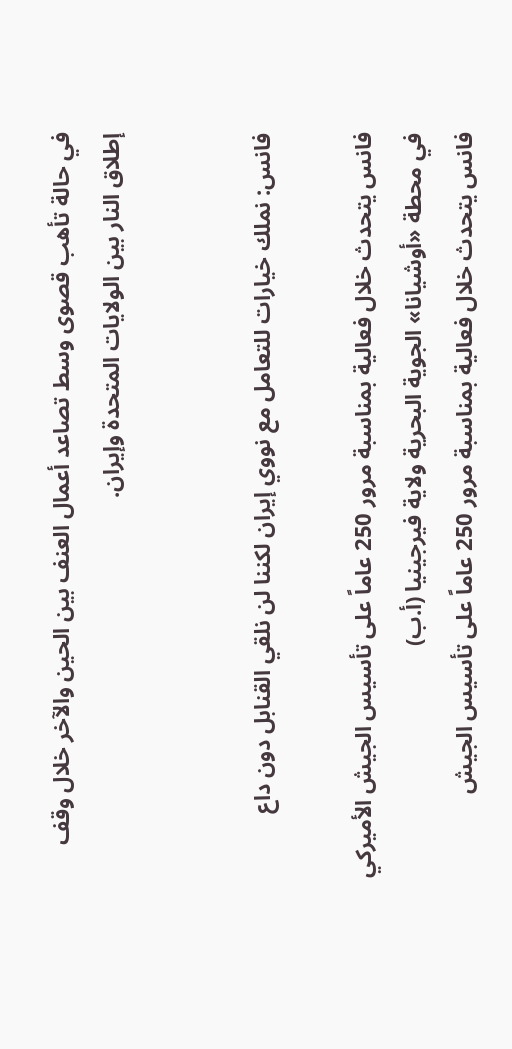في حالة تأهب قصوى وسط تصاعد أعمال العنف بين الحين والآخر خلال وقف إطلاق النار بين الولايات المتحدة وإيران.


فانس: نملك خيارات للتعامل مع نووي إيران لكننا لن نلقي القنابل دون داع

فانس يتحدث خلال فعالية بمناسبة مرور 250 عاماً على تأسيس الجيش الأميركي في محطة «أوشيانا» الجوية البحرية ولاية فيرجينيا (أ.ب)
فانس يتحدث خلال فعالية بمناسبة مرور 250 عاماً على تأسيس الجيش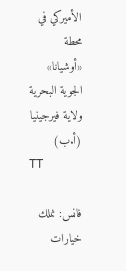الأميركي في محطة «أوشيانا» الجوية البحرية ولاية فيرجينيا (أ.ب)
TT

فانس: نملك خيارات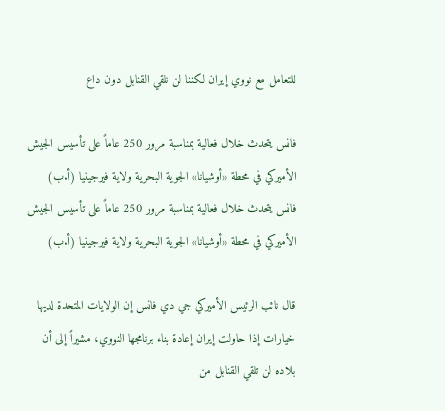للتعامل مع نووي إيران لكننا لن نلقي القنابل دون داع

فانس يتحدث خلال فعالية بمناسبة مرور 250 عاماً على تأسيس الجيش الأميركي في محطة «أوشيانا» الجوية البحرية ولاية فيرجينيا (أ.ب)
فانس يتحدث خلال فعالية بمناسبة مرور 250 عاماً على تأسيس الجيش الأميركي في محطة «أوشيانا» الجوية البحرية ولاية فيرجينيا (أ.ب)

قال نائب الرئيس الأميركي جي دي فانس إن الولايات المتحدة لديها خيارات إذا حاولت إيران إعادة بناء برنامجها النووي، مشيراً إلى أن بلاده لن تلقي القنابل من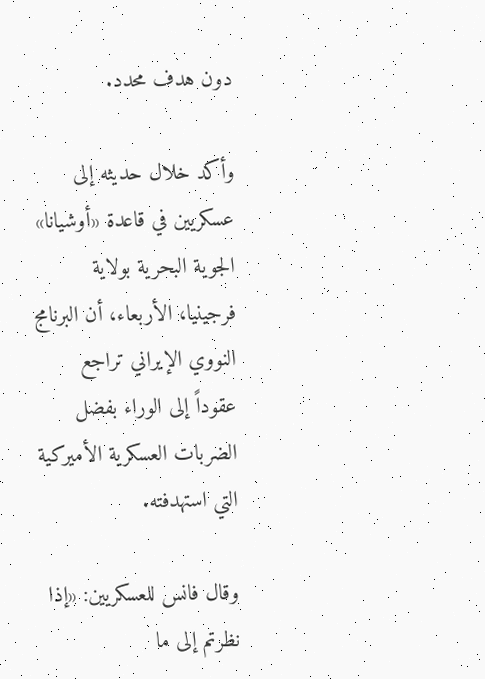دون هدف محدد.

وأكد خلال حديثه إلى عسكريين في قاعدة «أوشيانا» الجوية البحرية بولاية فرجينيا، الأربعاء، أن البرنامج النووي الإيراني تراجع عقوداً إلى الوراء بفضل الضربات العسكرية الأميركية التي استهدفته.

وقال فانس للعسكريين: «إذا نظرتم إلى ما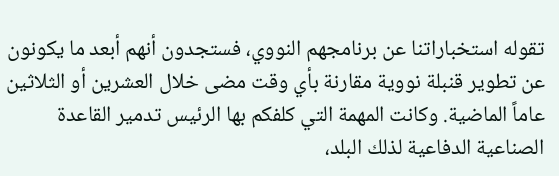تقوله استخباراتنا عن برنامجهم النووي، فستجدون أنهم أبعد ما يكونون عن تطوير قنبلة نووية مقارنة بأي وقت مضى خلال العشرين أو الثلاثين عاماً الماضية. وكانت المهمة التي كلفكم بها الرئيس تدمير القاعدة الصناعية الدفاعية لذلك البلد،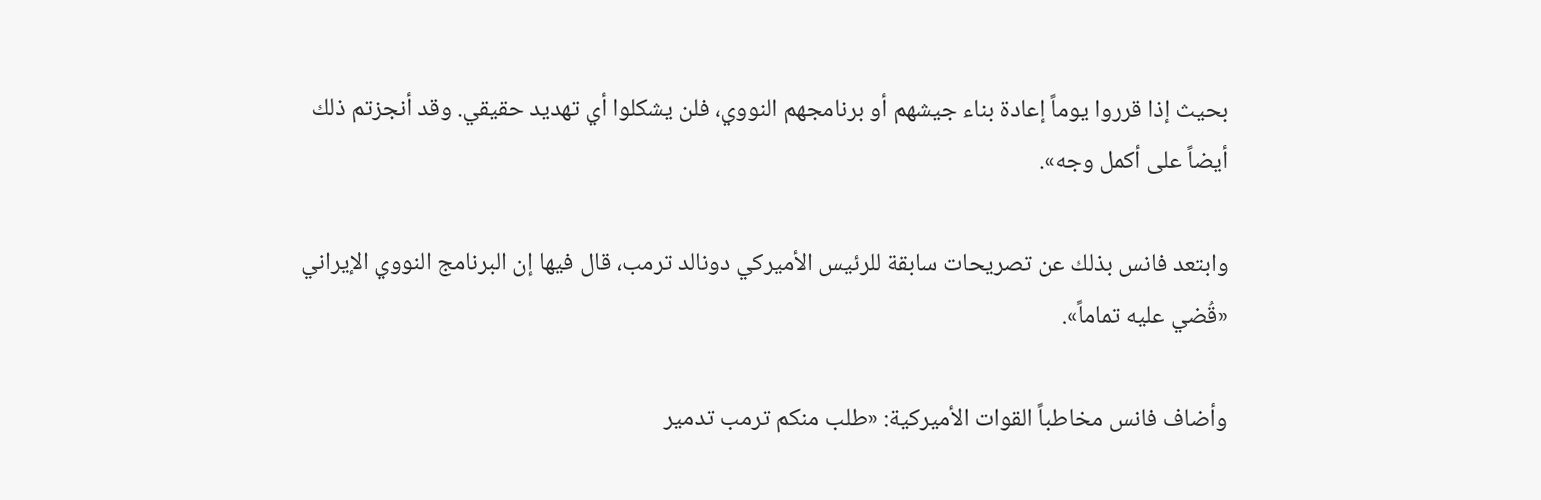بحيث إذا قرروا يوماً إعادة بناء جيشهم أو برنامجهم النووي، فلن يشكلوا أي تهديد حقيقي. وقد أنجزتم ذلك أيضاً على أكمل وجه».

وابتعد فانس بذلك عن تصريحات سابقة للرئيس الأميركي دونالد ترمب، قال فيها إن البرنامج النووي الإيراني «قُضي عليه تماماً».

وأضاف فانس مخاطباً القوات الأميركية: «طلب منكم ترمب تدمير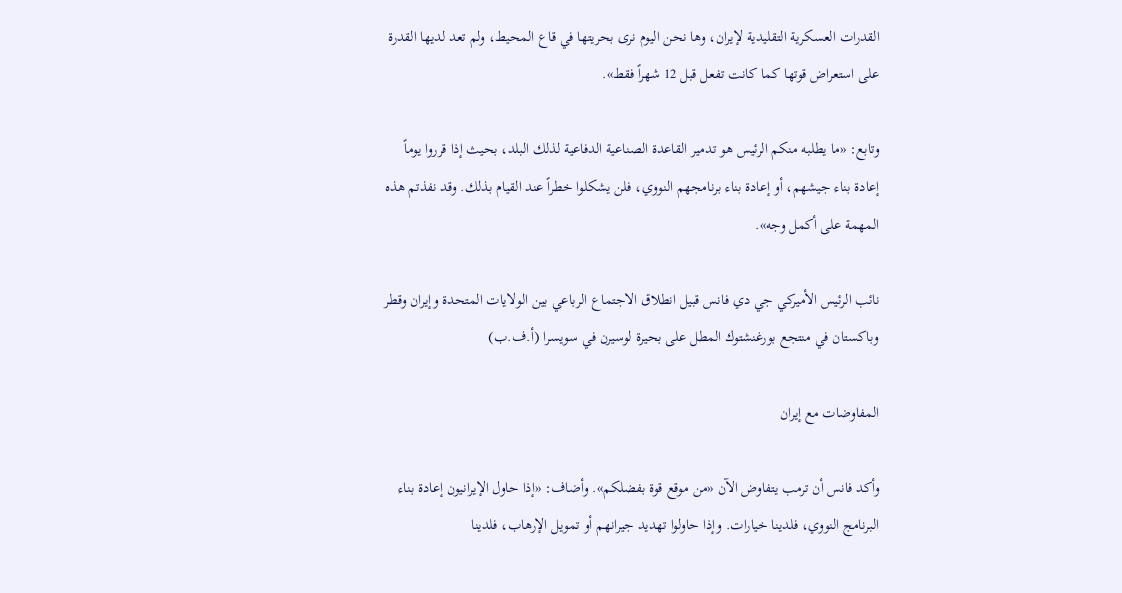القدرات العسكرية التقليدية لإيران، وها نحن اليوم نرى بحريتها في قاع المحيط، ولم تعد لديها القدرة على استعراض قوتها كما كانت تفعل قبل 12 شهراً فقط».

وتابع: «ما يطلبه منكم الرئيس هو تدمير القاعدة الصناعية الدفاعية لذلك البلد، بحيث إذا قرروا يوماً إعادة بناء جيشهم، أو إعادة بناء برنامجهم النووي، فلن يشكلوا خطراً عند القيام بذلك. وقد نفذتم هذه المهمة على أكمل وجه».

نائب الرئيس الأميركي جي دي فانس قبيل انطلاق الاجتماع الرباعي بين الولايات المتحدة وإيران وقطر وباكستان في منتجع بورغنشتوك المطل على بحيرة لوسيرن في سويسرا (أ.ف.ب)

المفاوضات مع إيران

وأكد فانس أن ترمب يتفاوض الآن «من موقع قوة بفضلكم». وأضاف: «إذا حاول الإيرانيون إعادة بناء البرنامج النووي، فلدينا خيارات. وإذا حاولوا تهديد جيرانهم أو تمويل الإرهاب، فلدينا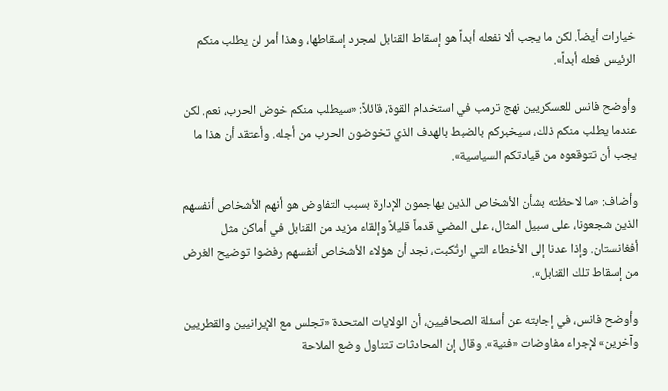خيارات أيضاً. لكن ما يجب ألا نفعله أبداً هو إسقاط القنابل لمجرد إسقاطها، وهذا أمر لن يطلب منكم الرئيس فعله أبداً».

وأوضح فانس للعسكريين نهج ترمب في استخدام القوة، قائلاً: «سيطلب منكم خوض الحرب، نعم. لكن عندما يطلب منكم ذلك، سيخبركم بالضبط بالهدف الذي تخوضون الحرب من أجله. وأعتقد أن هذا ما يجب أن تتوقعوه من قيادتكم السياسية».

وأضاف: «ما لاحظته بشأن الأشخاص الذين يهاجمون الإدارة بسبب التفاوض هو أنهم الأشخاص أنفسهم الذين شجعونا، على سبيل المثال، على المضي قدماً قليلاً وإلقاء مزيد من القنابل في أماكن مثل أفغانستان. وإذا عدنا إلى الأخطاء التي ارتُكبت، نجد أن هؤلاء الأشخاص أنفسهم رفضوا توضيح الغرض من إسقاط تلك القنابل».

وأوضح فانس، في إجابته عن أسئلة الصحافيين، أن الولايات المتحدة «تجلس مع الإيرانيين والقطريين وآخرين» لإجراء مفاوضات «فنية». وقال إن المحادثات تتناول وضع الملاحة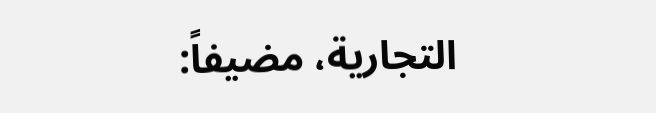التجارية، مضيفاً: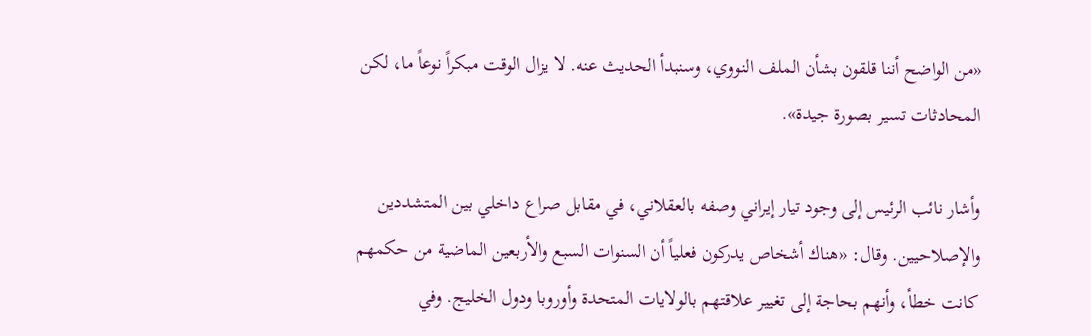«من الواضح أننا قلقون بشأن الملف النووي، وسنبدأ الحديث عنه. لا يزال الوقت مبكراً نوعاً ما، لكن المحادثات تسير بصورة جيدة».

وأشار نائب الرئيس إلى وجود تيار إيراني وصفه بالعقلاني، في مقابل صراع داخلي بين المتشددين والإصلاحيين. وقال: «هناك أشخاص يدركون فعلياً أن السنوات السبع والأربعين الماضية من حكمهم كانت خطأ، وأنهم بحاجة إلى تغيير علاقتهم بالولايات المتحدة وأوروبا ودول الخليج. وفي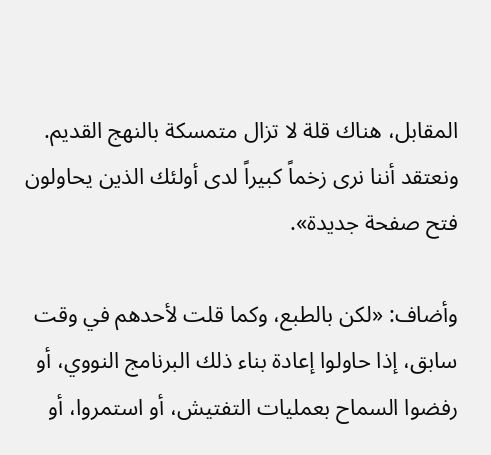المقابل، هناك قلة لا تزال متمسكة بالنهج القديم. ونعتقد أننا نرى زخماً كبيراً لدى أولئك الذين يحاولون فتح صفحة جديدة».

وأضاف: «لكن بالطبع، وكما قلت لأحدهم في وقت سابق، إذا حاولوا إعادة بناء ذلك البرنامج النووي، أو رفضوا السماح بعمليات التفتيش، أو استمروا، أو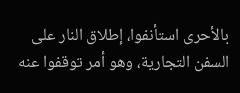بالأحرى استأنفوا، إطلاق النار على السفن التجارية، وهو أمر توقفوا عنه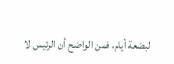لبضعة أيام، فمن الواضح أن الرئيس لا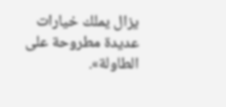يزال يملك خيارات عديدة مطروحة على الطاولة».